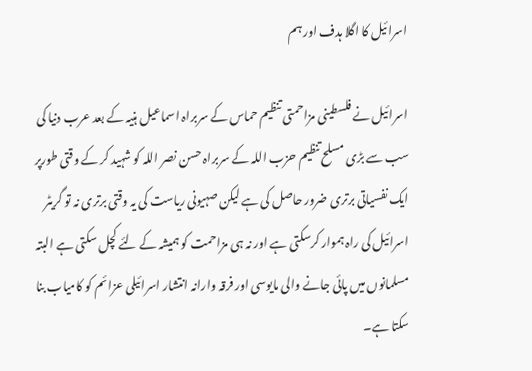اسرائیل کا اگلا ہدف اور ہم

اسرائیل نے فلسطینی مزاحمتی تنظیم حماس کے سربراہ اسماعیل ہنیہ کے بعد عرب دنیا کی سب سے بڑی مسلح تنظیم حزب اللہ کے سربراہ حسن نصر اللہ کو شہید کر کے وقتی طورپر ایک نفسیاتی برتری ضرور حاصل کی ہے لیکن صہیونی ریاست کی یہ وقتی برتری نہ تو گریٹر اسرائیل کی راہ ہموار کرسکتی ہے اور نہ ہی مزاحمت کو ہمیشہ کے لئے کچل سکتی ہے البتہ مسلمانوں میں پائی جانے والی مایوسی اور فرقہ وارانہ انتشار اسرائیلی عزائم کو کامیاب بنا سکتا ہے۔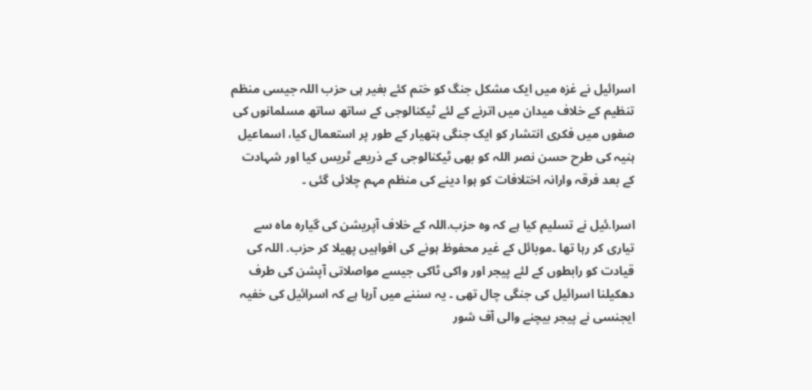اسرائیل نے غزہ میں ایک مشکل جنگ کو ختم کئے بغیر ہی حزب اللہ جیسی منظم تنظیم کے خلاف میدان میں اترنے کے لئے ٹیکنالوجی کے ساتھ ساتھ مسلمانوں کی صفوں میں فکری انتشار کو ایک جنگی ہتھیار کے طور پر استعمال کیا، اسماعیل ہنیہ کی طرح حسن نصر اللہ کو بھی ٹیکنالوجی کے ذریعے ٹریس کیا اور شہادت کے بعد فرقہ وارانہ اختلافات کو ہوا دینے کی منظم مہم چلائی گئی ۔

اسرا.ئیل نے تسلیم کیا ہے کہ وہ حزب.اللہ کے خلاف آپریشن کی گیارہ ماہ سے تیاری کر رہا تھا ۔موبائل کے غیر محفوظ ہونے کی افواہیں پھیلا کر حزب. اللہ کی قیادت کو رابطوں کے لئے پیجر اور واکی ٹاکی جیسے مواصلاتی آپشن کی طرف دھکیلنا اسرائیل کی جنگی چال تھی ۔ یہ سننے میں آرہا ہے کہ اسرائیل کی خفیہ ایجنسی نے پیجر بیچنے والی آف شور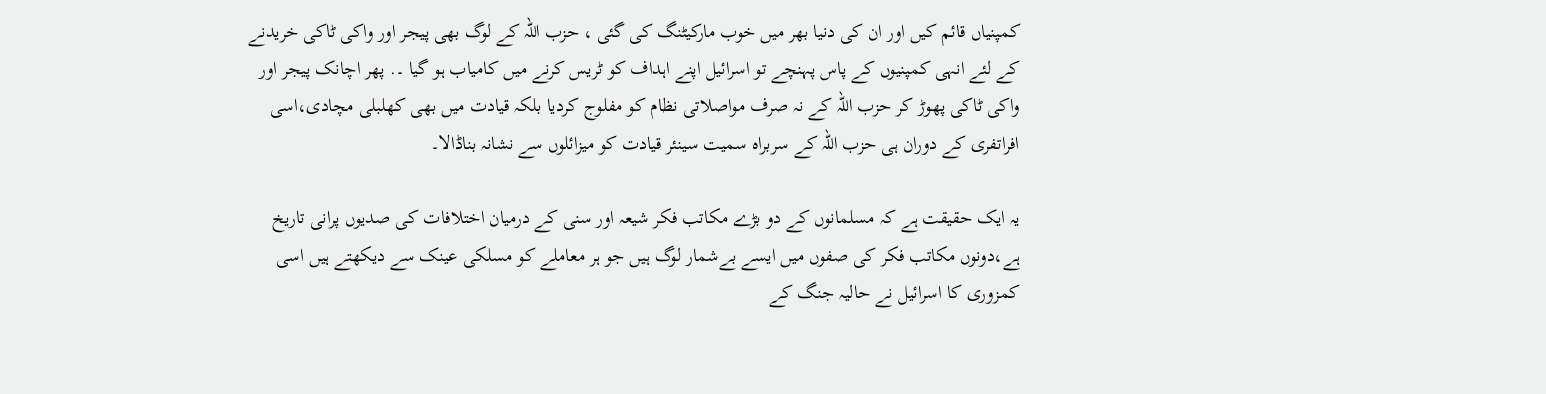کمپنیاں قائم کیں اور ان کی دنیا بھر میں خوب مارکیٹنگ کی گئی ، حزب اللہ کے لوگ بھی پیجر اور واکی ٹاکی خریدنے کے لئے انہی کمپنیوں کے پاس پہنچے تو اسرائیل اپنے اہداف کو ٹریس کرنے میں کامیاب ہو گیا ۔. پھر اچانک پیجر اور واکی ٹاکی پھوڑ کر حزب اللہ کے نہ صرف مواصلاتی نظام کو مفلوج کردیا بلکہ قیادت میں بھی کھلبلی مچادی،اسی افراتفری کے دوران ہی حزب اللہ کے سربراہ سمیت سینئر قیادت کو میزائلوں سے نشانہ بناڈالا۔

یہ ایک حقیقت ہے کہ مسلمانوں کے دو بڑے مکاتب فکر شیعہ اور سنی کے درمیان اختلافات کی صدیوں پرانی تاریخ ہے،دونوں مکاتب فکر کی صفوں میں ایسے بےشمار لوگ ہیں جو ہر معاملے کو مسلکی عینک سے دیکھتے ہیں اسی کمزوری کا اسرائیل نے حالیہ جنگ کے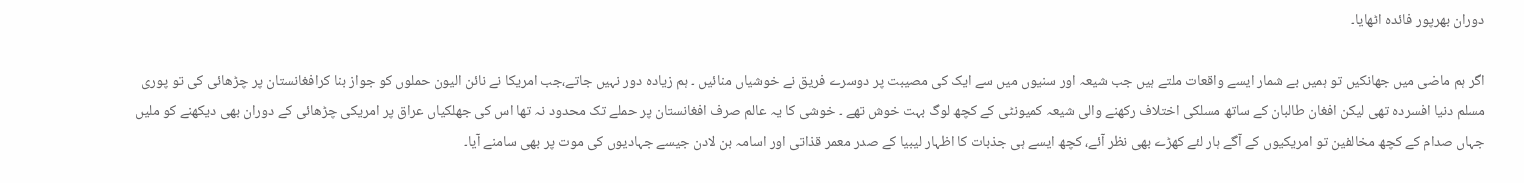دوران بھرپور فائدہ اٹھایا۔

اگر ہم ماضی میں جھانکیں تو ہمیں بے شمار ایسے واقعات ملتے ہیں جب شیعہ اور سنیوں میں سے ایک کی مصیبت پر دوسرے فریق نے خوشیاں منائیں ۔ ہم زیادہ دور نہیں جاتے،جب امریکا نے نائن الیون حملوں کو جواز بنا کرافغانستان پر چڑھائی کی تو پوری مسلم دنیا افسردہ تھی لیکن افغان طالبان کے ساتھ مسلکی اختلاف رکھنے والی شیعہ کمیونٹی کے کچھ لوگ بہت خوش تھے ۔ خوشی کا یہ عالم صرف افغانستان پر حملے تک محدود نہ تھا اس کی جھلکیاں عراق پر امریکی چڑھائی کے دوران بھی دیکھنے کو ملیں جہاں صدام کے کچھ مخالفین تو امریکیوں کے آگے ہار لئے کھڑے بھی نظر آئے، کچھ ایسے ہی جذبات کا اظہار لیبیا کے صدر معمر قذاتی اور اسامہ بن لادن جیسے جہادیوں کی موت پر بھی سامنے آیا۔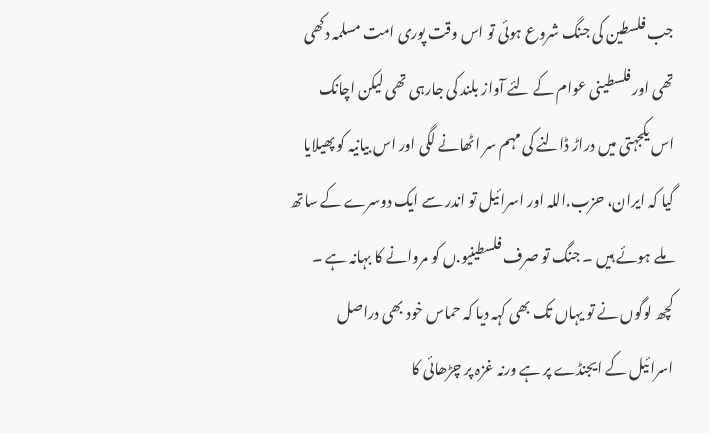جب فلسطین کی جنگ شروع ہوئی تو اس وقت پوری امت مسلمہ دکھی تھی اور فلسطینی عوام کے لئے آواز بلند کی جارہی تھی لیکن اچانک اس یکجہتی میں دراڑ ڈالنے کی مہم سر اٹھانے لگی اور اس بیانیہ کو پھیلایا گیا کہ ایران، حزب.اللہ اور اسرائیل تو اندر سے ایک دوسرے کے ساتھ ملے ہوئے ہیں ۔ جنگ تو صرف فلسطینیو.ں کو مروانے کا بہانہ ہے ۔ کچھ لوگوں نے تو یہاں تک بھی کہہ دیا کہ حماس خود بھی دراصل اسرائیل کے ایجنڈے پر ہے ورنہ غزہ پر چڑھائی کا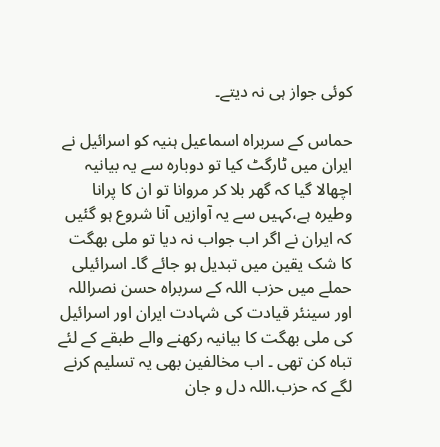کوئی جواز ہی نہ دیتے۔

حماس کے سربراہ اسماعیل ہنیہ کو اسرائیل نے ایران میں ٹارگٹ کیا تو دوبارہ سے یہ بیانیہ اچھالا گیا کہ گھر بلا کر مروانا تو ان کا پرانا وطیرہ ہے،کہیں سے یہ آوازیں آنا شروع ہو گئیں کہ ایران نے اگر اب جواب نہ دیا تو ملی بھگت کا شک یقین میں تبدیل ہو جائے گا۔ اسرائیلی حملے میں حزب اللہ کے سربراہ حسن نصراللہ اور سینئر قیادت کی شہادت ایران اور اسرائیل کی ملی بھگت کا بیانیہ رکھنے والے طبقے کے لئے تباہ کن تھی ۔ اب مخالفین بھی یہ تسلیم کرنے لگے کہ حزب.اللہ دل و جان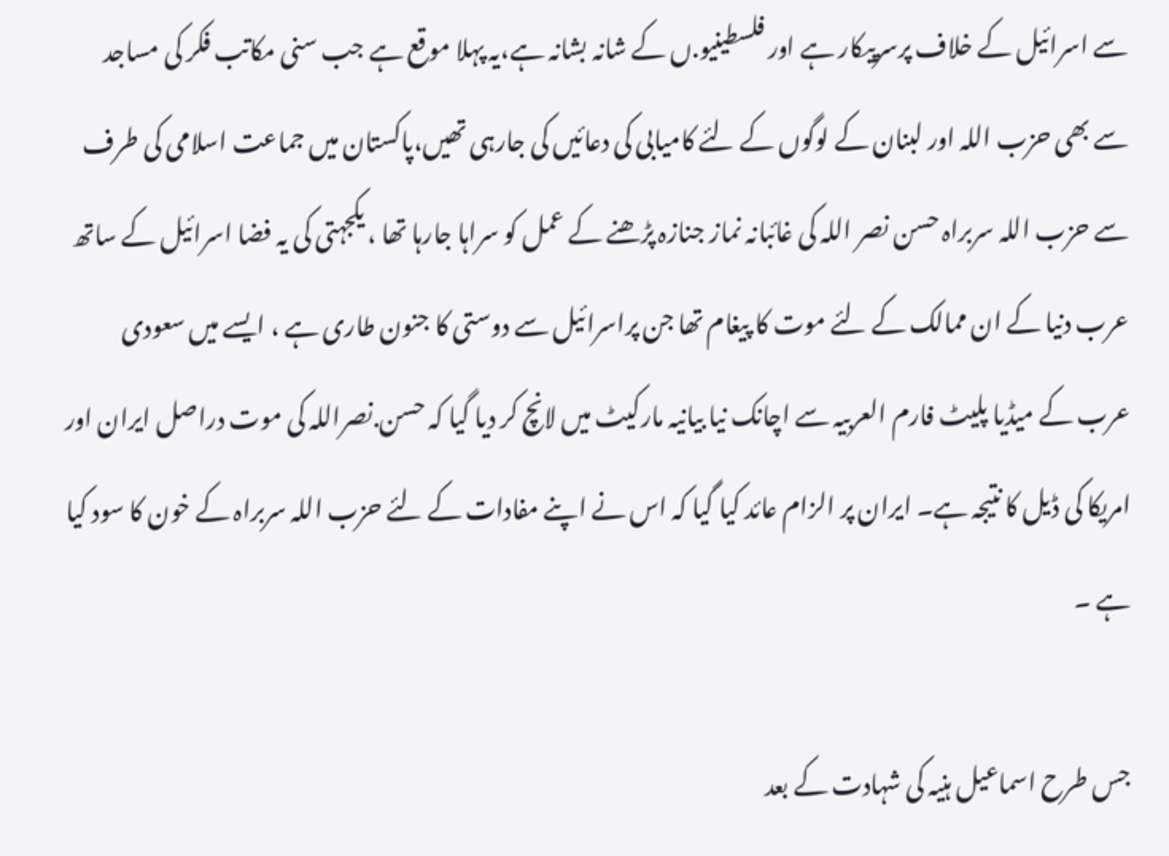سے اسرائیل کے خلاف پرسرپیکار ہے اور فلسطینیو.ں کے شانہ بشانہ ہے،یہ پہلا موقع ہے جب سنی مکاتب فکر کی مساجد سے بھی حزب اللہ اور لبنان کے لوگوں کے لئے کامیابی کی دعائیں کی جارہی تھیں،پاکستان میں جماعت اسلامی کی طرف سے حزب اللہ سربراہ حسن نصر اللہ کی غائبانہ نماز جنازہ پڑھنے کے عمل کو سراہا جارہا تھا ، یکجہتی کی یہ فضا اسرائیل کے ساتھ عرب دنیا کے ان ممالک کے لئے موت کا پیغام تھا جن پراسرائیل سے دوستی کا جنون طاری ہے ، ایسے میں سعودی عرب کے میڈیا پلیٹ فارم العربیہ سے اچانک نیا بیانیہ مارکیٹ میں لانچ کر دیا گیا کہ حسن.نصراللہ کی موت دراصل ایران اور امریکا کی ڈیل کا نتیجہ ہے۔ ایران پر الزام عائد کیا گیا کہ اس نے اپنے مفادات کے لئے حزب اللہ سربراہ کے خون کا سود کیا ہے ۔

جس طرح اسماعیل ہنیہ کی شہادت کے بعد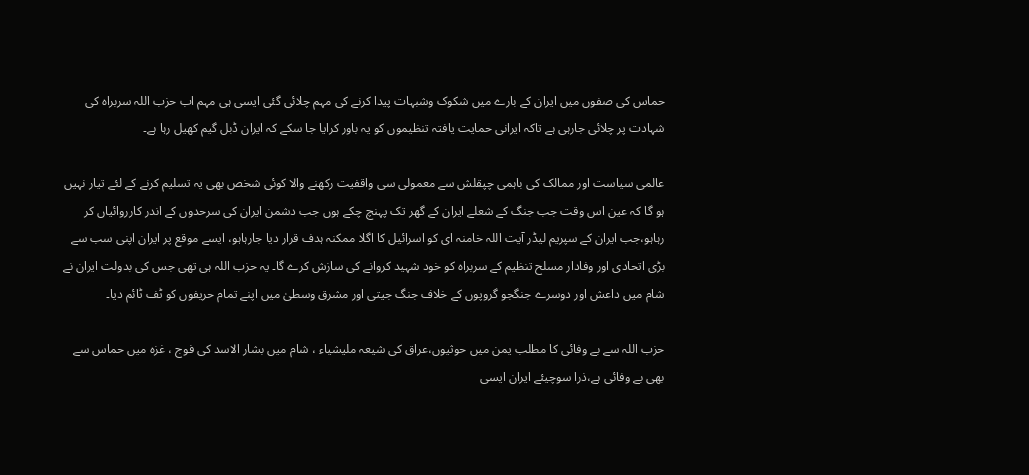حماس کی صفوں میں ایران کے بارے میں شکوک وشبہات پیدا کرنے کی مہم چلائی گئی ایسی ہی مہم اب حزب اللہ سربراہ کی شہادت پر چلائی جارہی ہے تاکہ ایرانی حمایت یافتہ تنظیموں کو یہ باور کرایا جا سکے کہ ایران ڈبل گیم کھیل رہا ہے۔

عالمی سیاست اور ممالک کی باہمی چپقلش سے معمولی سی واقفیت رکھنے والا کوئی شخص بھی یہ تسلیم کرنے کے لئے تیار نہیں ہو گا کہ عین اس وقت جب جنگ کے شعلے ایران کے گھر تک پہنچ چکے ہوں جب دشمن ایران کی سرحدوں کے اندر کارروائیاں کر رہاہو،جب ایران کے سپریم لیڈر آیت اللہ خامنہ ای کو اسرائیل کا اگلا ممکنہ ہدف قرار دیا جارہاہو، ایسے موقع پر ایران اپنی سب سے بڑی اتحادی اور وفادار مسلح تنظیم کے سربراہ کو خود شہید کروانے کی سازش کرے گا۔ یہ حزب اللہ ہی تھی جس کی بدولت ایران نے شام میں داعش اور دوسرے جنگجو گروپوں کے خلاف جنگ جیتی اور مشرق وسطیٰ میں اپنے تمام حریفوں کو ٹف ٹائم دیا۔

حزب اللہ سے بے وفائی کا مطلب یمن میں حوثیوں،عراق کی شیعہ ملیشیاء ، شام میں بشار الاسد کی فوج ، غزہ میں حماس سے بھی بے وفائی ہے،ذرا سوچیئے ایران ایسی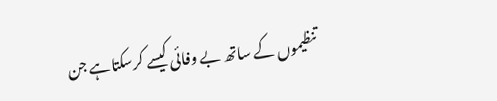تنظیموں کے ساتھ بے وفائی کیسے کرسکتاہے جن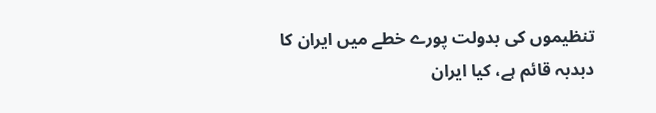تنظیموں کی بدولت پورے خطے میں ایران کا دبدبہ قائم ہے، کیا ایران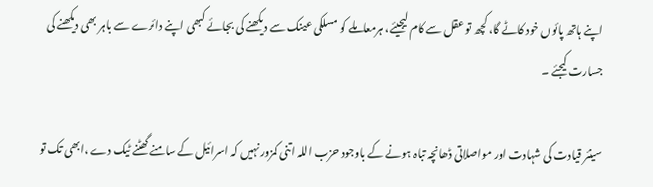اپنے ہاتھ پائوں خود کاٹے گا، کچھ تو عقل سے کام لیجیئے، ہرمعاملے کو مسلکی عینک سے دیکھنے کی بجائے کبھی اپنے دائرے سے باہر بھی دیکھنے کی جسارت کیجئے ۔

سینئر قیادت کی شہادت اور مواصلاتی ڈھانچہ تباہ ہونے کے باوجود حزب اللہ اتنی کمزور نہیں کہ اسرائیل کے سامنے گھٹنے ٹیک دے ،ابھی تک تو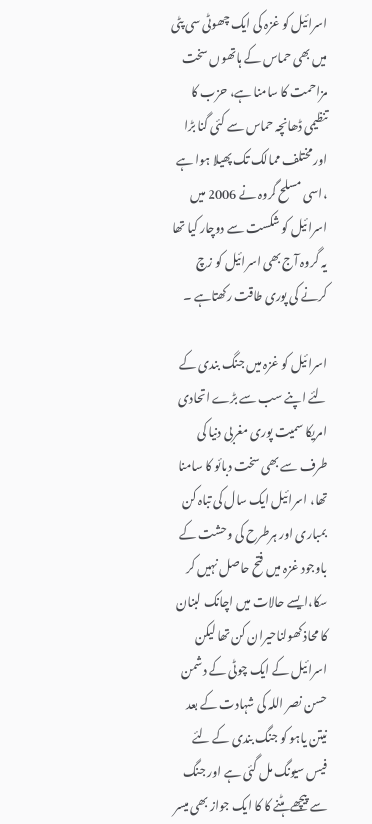اسرائیل کو غزہ کی ایک چھوٹی سی پٹی میں بھی حماس کے ہاتھوں سخت مزاحمت کا سامنا ہے، حزب کا تنظیمی ڈھانچہ حماس سے کئی گنا بڑا اور مختلف ممالک تک پھیلا ہوا ہے ،اسی مسلح گروہ نے 2006 میں اسرائیل کو شکست سے دوچار کیا تھا یہ گروہ آج بھی اسرائیل کو زچ کرنے کی پوری طاقت رکھتاہے ۔

اسرائیل کو غزہ میں جنگ بندی کے لئے اپنے سب سے بڑے اتحادی امریکا سمیت پوری مغربی دنیا کی طرف سے بھی سخت دبائو کا سامنا تھا، اسرائیل ایک سال کی تباہ کن بمباری اور ہرطرح کی وحشت کے باوجود غزہ میں فتح حاصل نہیں کر سکا،ایسے حالات میں اچانک لبنان کا محاذ کھولناحیران کن تھا لیکن اسرائیل کے ایک چوٹی کے دشمن حسن نصر اللہ کی شہادت کے بعد نیتن یاہو کو جنگ بندی کے لئے فیس سیونگ مل گئی ہے اور جنگ سے پیچھے ہٹنے کا کا ایک جواز بھی میسر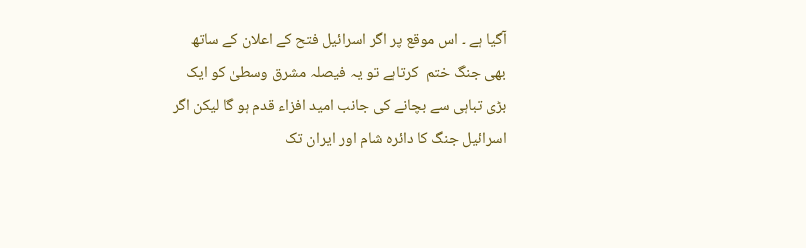آگیا ہے ۔ اس موقع پر اگر اسرائیل فتح کے اعلان کے ساتھ بھی جنگ ختم  کرتاہے تو یہ فیصلہ مشرق وسطیٰ کو ایک بڑی تباہی سے بچانے کی جانب امید افزاء قدم ہو گا لیکن اگر اسرائیل جنگ کا دائرہ شام اور ایران تک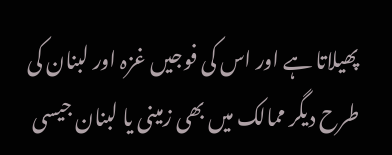پھیلاتا ہے اور اس کی فوجیں غزہ اور لبنان کی طرح دیگر ممالک میں بھی زمینی یا لبنان جیسی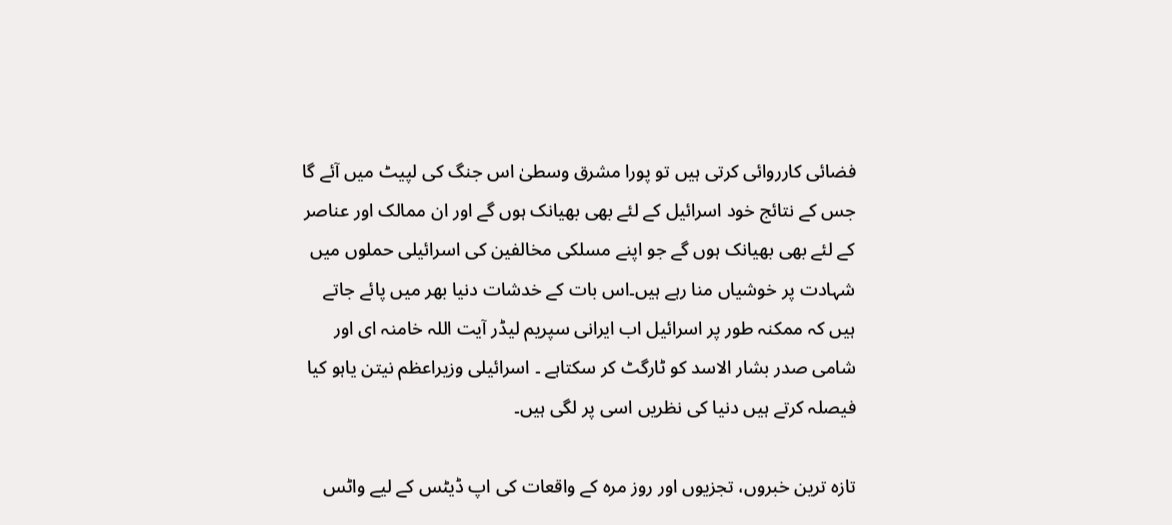فضائی کارروائی کرتی ہیں تو پورا مشرق وسطیٰ اس جنگ کی لپیٹ میں آئے گا جس کے نتائج خود اسرائیل کے لئے بھی بھیانک ہوں گے اور ان ممالک اور عناصر کے لئے بھی بھیانک ہوں گے جو اپنے مسلکی مخالفین کی اسرائیلی حملوں میں شہادت پر خوشیاں منا رہے ہیں۔اس بات کے خدشات دنیا بھر میں پائے جاتے ہیں کہ ممکنہ طور پر اسرائیل اب ایرانی سپریم لیڈر آیت اللہ خامنہ ای اور شامی صدر بشار الاسد کو ٹارگٹ کر سکتاہے ۔ اسرائیلی وزیراعظم نیتن یاہو کیا فیصلہ کرتے ہیں دنیا کی نظریں اسی پر لگی ہیں۔

تازہ ترین خبروں، تجزیوں اور روز مرہ کے واقعات کی اپ ڈیٹس کے لیے واٹس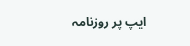ایپ پر روزنامہ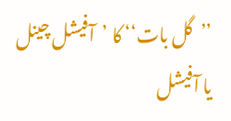’’گل بات‘‘ کا ’آفیشل چینل یا آفیشل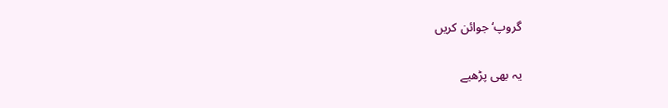گروپ‘ جوائن کریں

یہ بھی پڑھیے